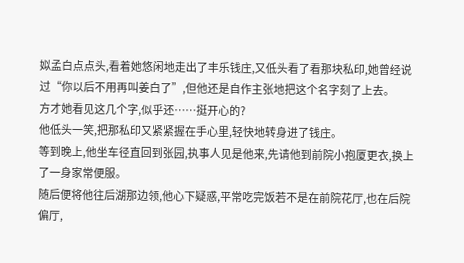姒孟白点点头,看着她悠闲地走出了丰乐钱庄,又低头看了看那块私印,她曾经说过“你以后不用再叫姜白了”,但他还是自作主张地把这个名字刻了上去。
方才她看见这几个字,似乎还……挺开心的?
他低头一笑,把那私印又紧紧握在手心里,轻快地转身进了钱庄。
等到晚上,他坐车径直回到张园,执事人见是他来,先请他到前院小抱厦更衣,换上了一身家常便服。
随后便将他往后湖那边领,他心下疑惑,平常吃完饭若不是在前院花厅,也在后院偏厅,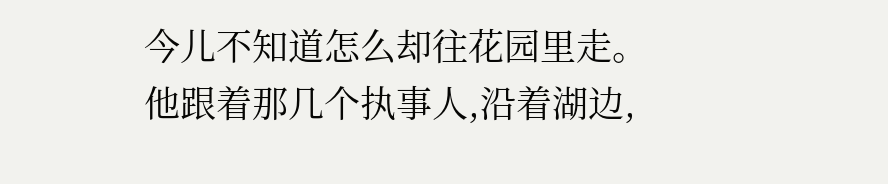今儿不知道怎么却往花园里走。
他跟着那几个执事人,沿着湖边,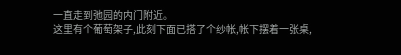一直走到弛园的内门附近。
这里有个葡萄架子,此刻下面已搭了个纱帐,帐下摆着一张桌,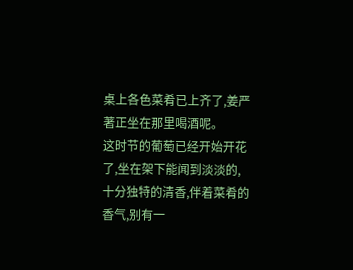桌上各色菜肴已上齐了,姜严著正坐在那里喝酒呢。
这时节的葡萄已经开始开花了,坐在架下能闻到淡淡的,十分独特的清香,伴着菜肴的香气,别有一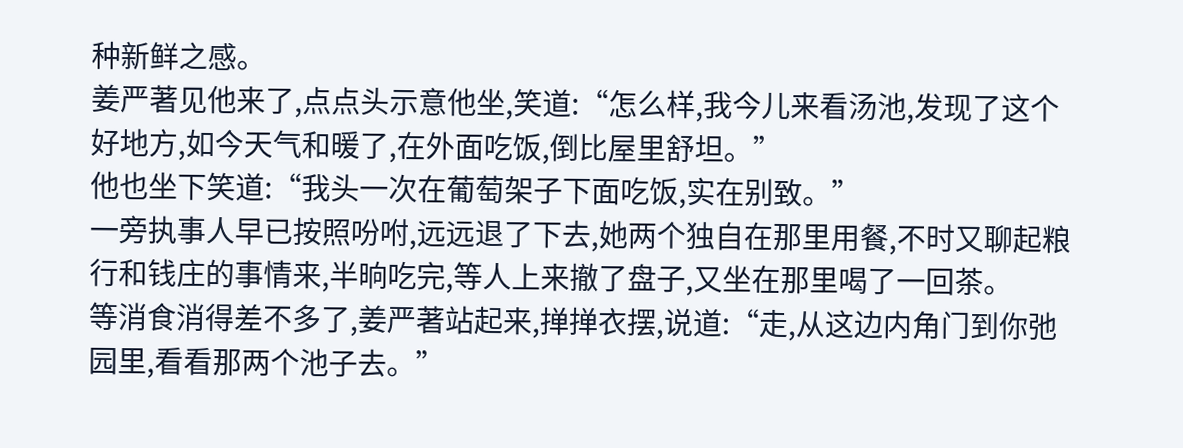种新鲜之感。
姜严著见他来了,点点头示意他坐,笑道:“怎么样,我今儿来看汤池,发现了这个好地方,如今天气和暖了,在外面吃饭,倒比屋里舒坦。”
他也坐下笑道:“我头一次在葡萄架子下面吃饭,实在别致。”
一旁执事人早已按照吩咐,远远退了下去,她两个独自在那里用餐,不时又聊起粮行和钱庄的事情来,半晌吃完,等人上来撤了盘子,又坐在那里喝了一回茶。
等消食消得差不多了,姜严著站起来,掸掸衣摆,说道:“走,从这边内角门到你弛园里,看看那两个池子去。”